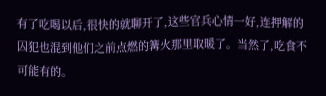有了吃喝以后,很快的就聊开了,这些官兵心情一好,连押解的囚犯也混到他们之前点燃的篝火那里取暖了。当然了,吃食不可能有的。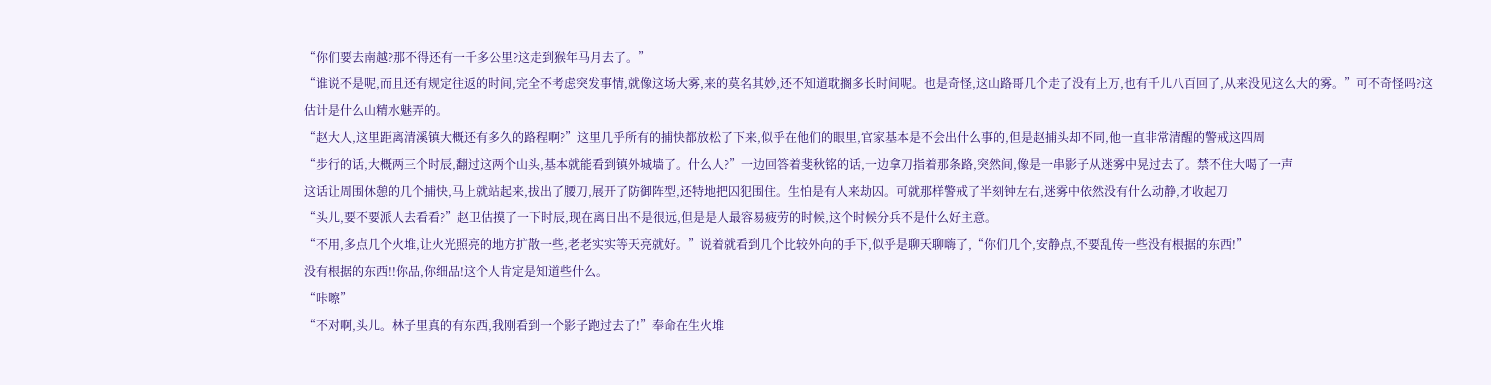“你们要去南越?那不得还有一千多公里?这走到猴年马月去了。”
“谁说不是呢,而且还有规定往返的时间,完全不考虑突发事情,就像这场大雾,来的莫名其妙,还不知道耽搁多长时间呢。也是奇怪,这山路哥几个走了没有上万,也有千儿八百回了,从来没见这么大的雾。”可不奇怪吗?这估计是什么山精水魅弄的。
“赵大人,这里距离清溪镇大概还有多久的路程啊?”这里几乎所有的捕快都放松了下来,似乎在他们的眼里,官家基本是不会出什么事的,但是赵捕头却不同,他一直非常清醒的警戒这四周
“步行的话,大概两三个时辰,翻过这两个山头,基本就能看到镇外城墙了。什么人?”一边回答着斐秋铭的话,一边拿刀指着那条路,突然间,像是一串影子从迷雾中晃过去了。禁不住大喝了一声
这话让周围休憩的几个捕快,马上就站起来,拔出了腰刀,展开了防御阵型,还特地把囚犯围住。生怕是有人来劫囚。可就那样警戒了半刻钟左右,迷雾中依然没有什么动静,才收起刀
“头儿,要不要派人去看看?”赵卫估摸了一下时辰,现在离日出不是很远,但是是人最容易疲劳的时候,这个时候分兵不是什么好主意。
“不用,多点几个火堆,让火光照亮的地方扩散一些,老老实实等天亮就好。”说着就看到几个比较外向的手下,似乎是聊天聊嗨了,“你们几个,安静点,不要乱传一些没有根据的东西!”
没有根据的东西!!你品,你细品!这个人肯定是知道些什么。
“咔嚓”
“不对啊,头儿。林子里真的有东西,我刚看到一个影子跑过去了!”奉命在生火堆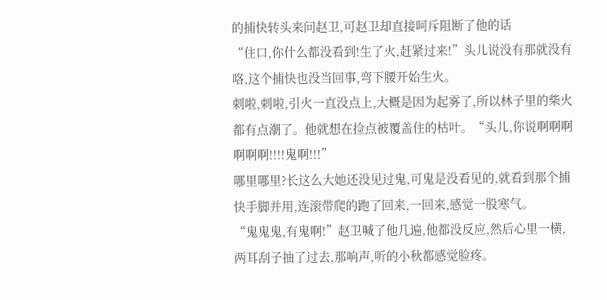的捕快转头来问赵卫,可赵卫却直接呵斥阻断了他的话
“住口,你什么都没看到!生了火,赶紧过来!”头儿说没有那就没有咯,这个捕快也没当回事,弯下腰开始生火。
刺啦,刺啦,引火一直没点上,大概是因为起雾了,所以林子里的柴火都有点潮了。他就想在捡点被覆盖住的枯叶。“头儿,你说啊啊啊啊啊啊!!!!鬼啊!!!”
哪里哪里?长这么大她还没见过鬼,可鬼是没看见的,就看到那个捕快手脚并用,连滚带爬的跑了回来,一回来,感觉一股寒气。
“鬼鬼鬼,有鬼啊!”赵卫喊了他几遍,他都没反应,然后心里一横,两耳刮子抽了过去,那响声,听的小秋都感觉脸疼。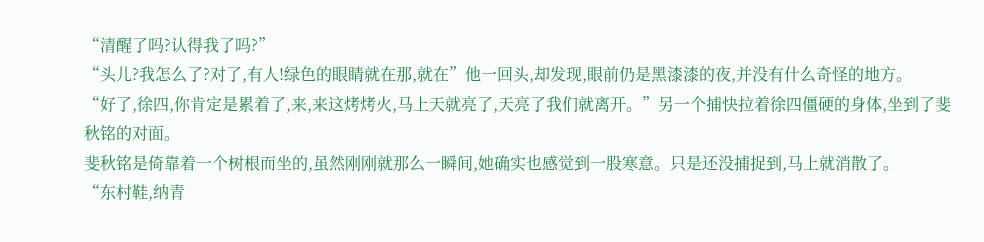“清醒了吗?认得我了吗?”
“头儿?我怎么了?对了,有人!绿色的眼睛就在那,就在”他一回头,却发现,眼前仍是黑漆漆的夜,并没有什么奇怪的地方。
“好了,徐四,你肯定是累着了,来,来这烤烤火,马上天就亮了,天亮了我们就离开。”另一个捕快拉着徐四僵硬的身体,坐到了斐秋铭的对面。
斐秋铭是倚靠着一个树根而坐的,虽然刚刚就那么一瞬间,她确实也感觉到一股寒意。只是还没捕捉到,马上就消散了。
“东村鞋,纳青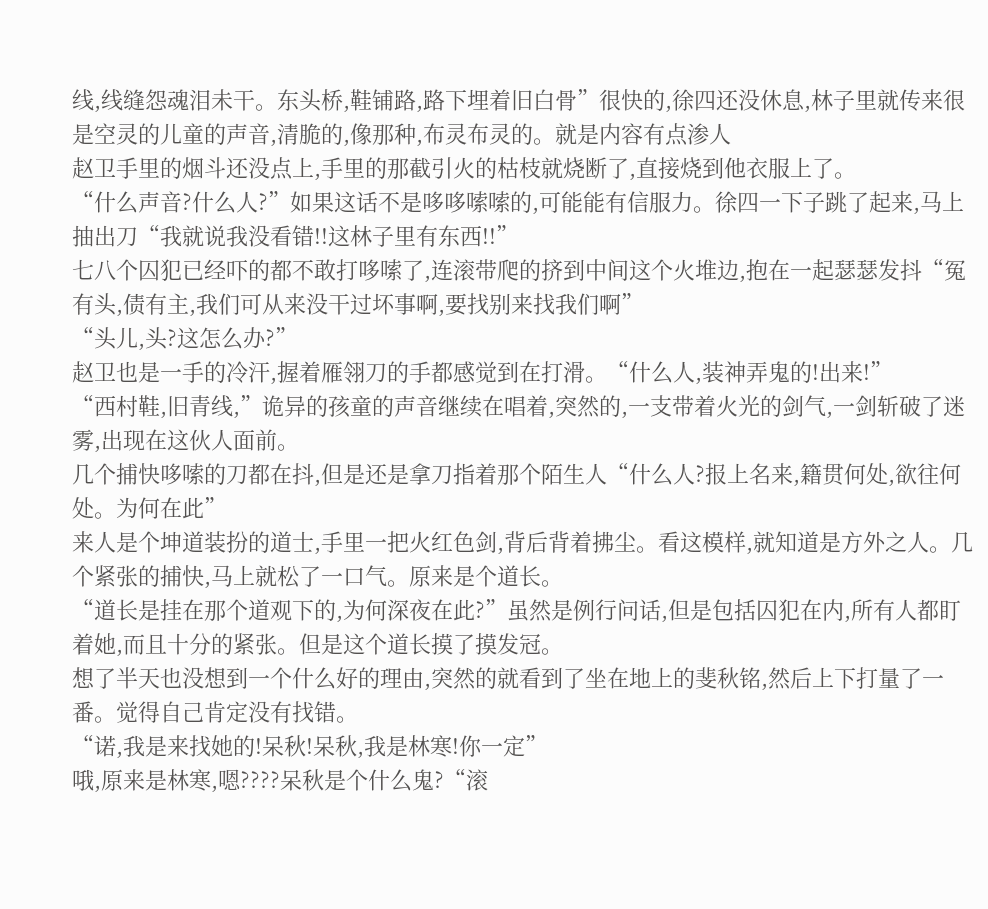线,线缝怨魂泪未干。东头桥,鞋铺路,路下埋着旧白骨”很快的,徐四还没休息,林子里就传来很是空灵的儿童的声音,清脆的,像那种,布灵布灵的。就是内容有点渗人
赵卫手里的烟斗还没点上,手里的那截引火的枯枝就烧断了,直接烧到他衣服上了。
“什么声音?什么人?”如果这话不是哆哆嗦嗦的,可能能有信服力。徐四一下子跳了起来,马上抽出刀“我就说我没看错!!这林子里有东西!!”
七八个囚犯已经吓的都不敢打哆嗦了,连滚带爬的挤到中间这个火堆边,抱在一起瑟瑟发抖“冤有头,债有主,我们可从来没干过坏事啊,要找别来找我们啊”
“头儿,头?这怎么办?”
赵卫也是一手的冷汗,握着雁翎刀的手都感觉到在打滑。“什么人,装神弄鬼的!出来!”
“西村鞋,旧青线,”诡异的孩童的声音继续在唱着,突然的,一支带着火光的剑气,一剑斩破了迷雾,出现在这伙人面前。
几个捕快哆嗦的刀都在抖,但是还是拿刀指着那个陌生人“什么人?报上名来,籍贯何处,欲往何处。为何在此”
来人是个坤道装扮的道士,手里一把火红色剑,背后背着拂尘。看这模样,就知道是方外之人。几个紧张的捕快,马上就松了一口气。原来是个道长。
“道长是挂在那个道观下的,为何深夜在此?”虽然是例行问话,但是包括囚犯在内,所有人都盯着她,而且十分的紧张。但是这个道长摸了摸发冠。
想了半天也没想到一个什么好的理由,突然的就看到了坐在地上的斐秋铭,然后上下打量了一番。觉得自己肯定没有找错。
“诺,我是来找她的!呆秋!呆秋,我是林寒!你一定”
哦,原来是林寒,嗯????呆秋是个什么鬼?“滚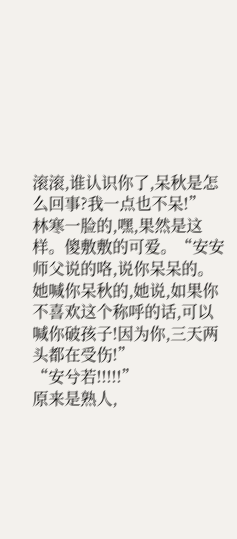滚滚,谁认识你了,呆秋是怎么回事?我一点也不呆!”
林寒一脸的,嘿,果然是这样。傻敷敷的可爱。“安安师父说的咯,说你呆呆的。她喊你呆秋的,她说,如果你不喜欢这个称呼的话,可以喊你破孩子!因为你,三天两头都在受伤!”
“安兮若!!!!!”
原来是熟人,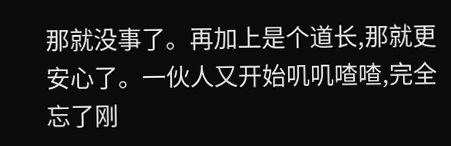那就没事了。再加上是个道长,那就更安心了。一伙人又开始叽叽喳喳,完全忘了刚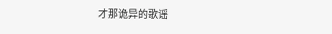才那诡异的歌谣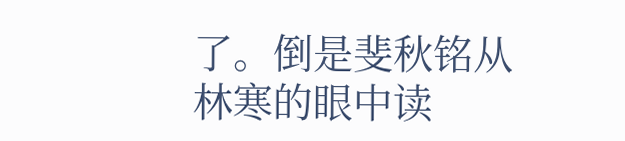了。倒是斐秋铭从林寒的眼中读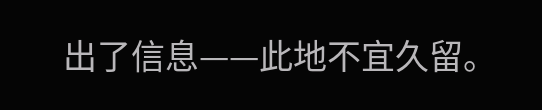出了信息——此地不宜久留。